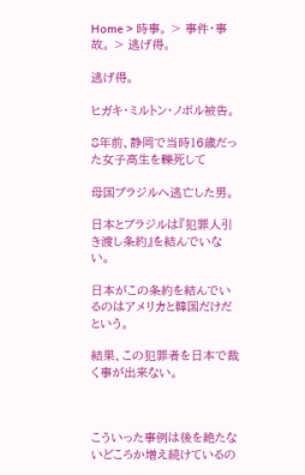Home > 時事。 > 事件・事故。 > 逃げ得。

逃げ得。

ヒガキ・ミルトン・ノボル被告。

8年前、静岡で当時16歳だった女子高生を轢死して

母国ブラジルへ逃亡した男。

日本とブラジルは『犯罪人引き渡し条約』を結んでいない。

日本がこの条約を結んでいるのはアメリカと韓国だけだという。

結果、この犯罪者を日本で裁く事が出来ない。



こういった事例は後を絶たないどころか増え続けているの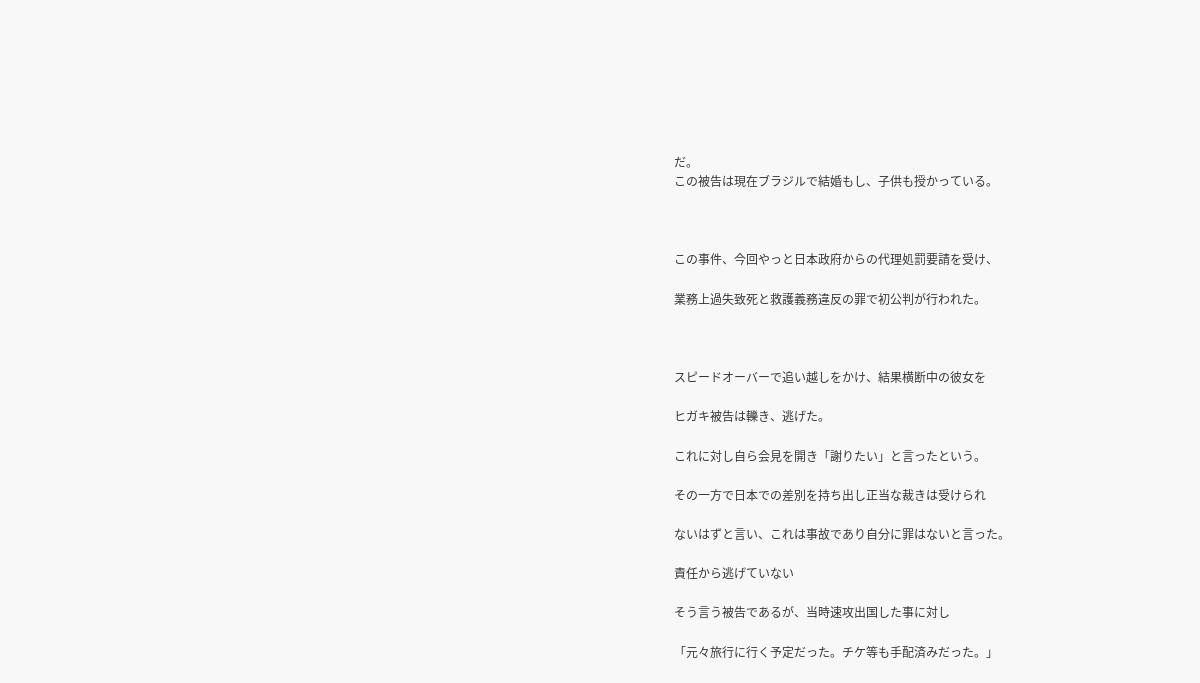だ。
この被告は現在ブラジルで結婚もし、子供も授かっている。



この事件、今回やっと日本政府からの代理処罰要請を受け、

業務上過失致死と救護義務違反の罪で初公判が行われた。



スピードオーバーで追い越しをかけ、結果横断中の彼女を

ヒガキ被告は轢き、逃げた。

これに対し自ら会見を開き「謝りたい」と言ったという。

その一方で日本での差別を持ち出し正当な裁きは受けられ

ないはずと言い、これは事故であり自分に罪はないと言った。

責任から逃げていない

そう言う被告であるが、当時速攻出国した事に対し

「元々旅行に行く予定だった。チケ等も手配済みだった。」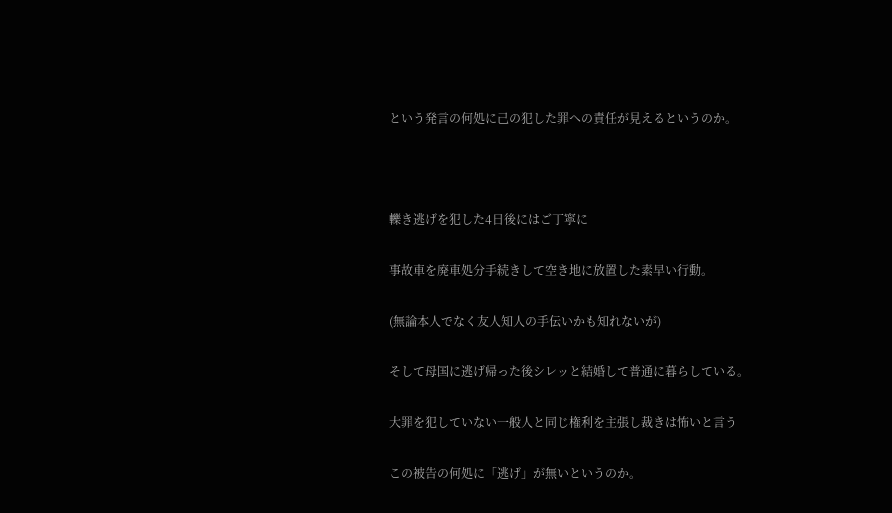という発言の何処に己の犯した罪への責任が見えるというのか。



轢き逃げを犯した4日後にはご丁寧に

事故車を廃車処分手続きして空き地に放置した素早い行動。

(無論本人でなく友人知人の手伝いかも知れないが)

そして母国に逃げ帰った後シレッと結婚して普通に暮らしている。

大罪を犯していない一般人と同じ権利を主張し裁きは怖いと言う

この被告の何処に「逃げ」が無いというのか。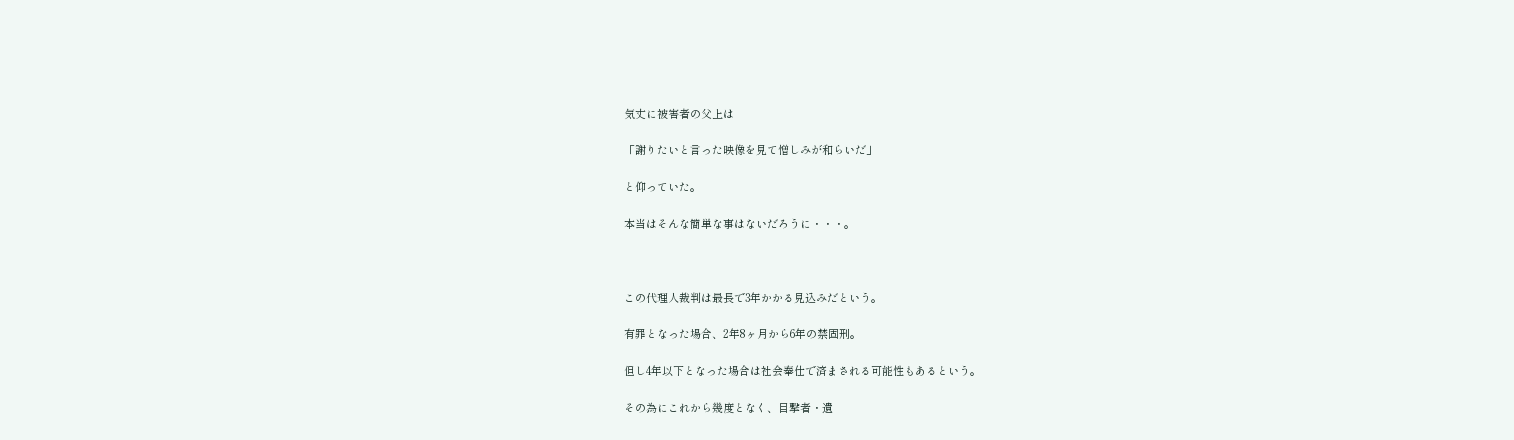気丈に被害者の父上は

「謝りたいと言った映像を見て憎しみが和らいだ」

と仰っていた。

本当はそんな簡単な事はないだろうに・・・。



この代理人裁判は最長で3年かかる見込みだという。

有罪となった場合、2年8ヶ月から6年の禁固刑。

但し4年以下となった場合は社会奉仕で済まされる可能性もあるという。

その為にこれから幾度となく、目撃者・遺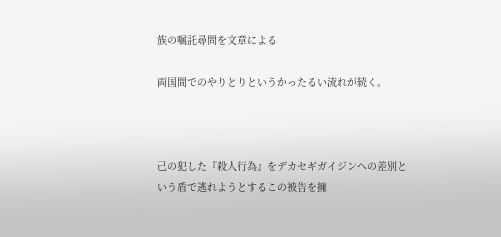族の嘱託尋問を文章による

両国間でのやりとりというかったるい流れが続く。



己の犯した『殺人行為』をデカセギガイジンへの差別という盾で逃れようとするこの被告を擁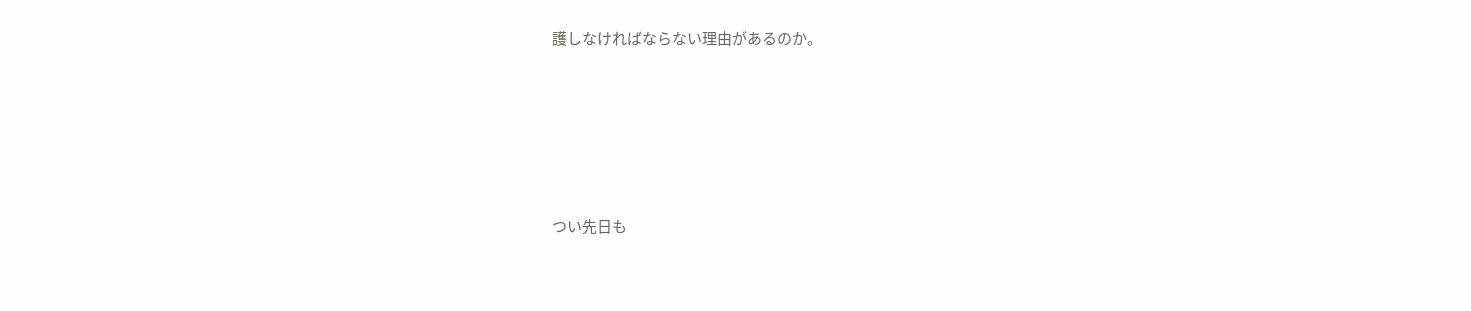護しなければならない理由があるのか。





つい先日も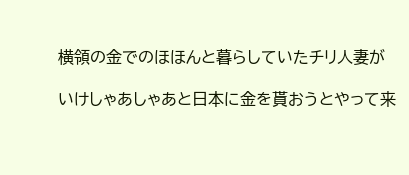横領の金でのほほんと暮らしていたチリ人妻が

いけしゃあしゃあと日本に金を貰おうとやって来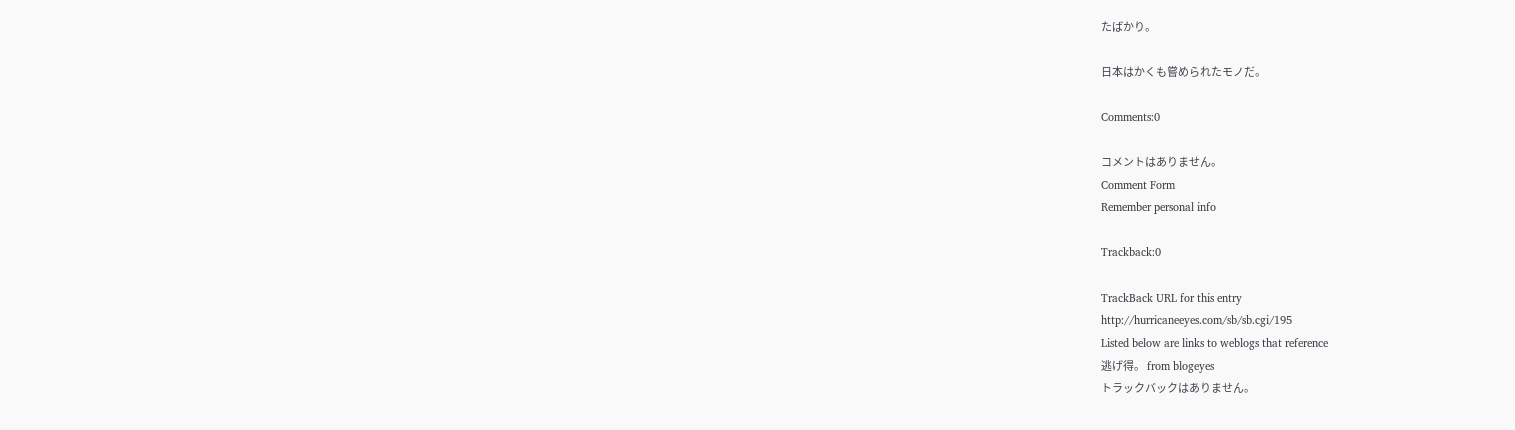たばかり。

日本はかくも嘗められたモノだ。

Comments:0

コメントはありません。
Comment Form
Remember personal info

Trackback:0

TrackBack URL for this entry
http://hurricaneeyes.com/sb/sb.cgi/195
Listed below are links to weblogs that reference
逃げ得。 from blogeyes
トラックバックはありません。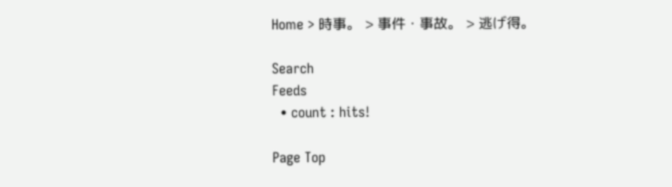Home > 時事。 > 事件・事故。 > 逃げ得。

Search
Feeds
  • count : hits!

Page Top